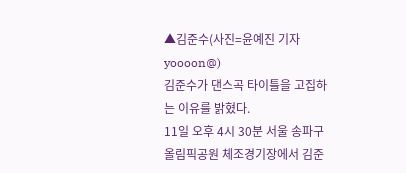▲김준수(사진=윤예진 기자 yoooon@)
김준수가 댄스곡 타이틀을 고집하는 이유를 밝혔다.
11일 오후 4시 30분 서울 송파구 올림픽공원 체조경기장에서 김준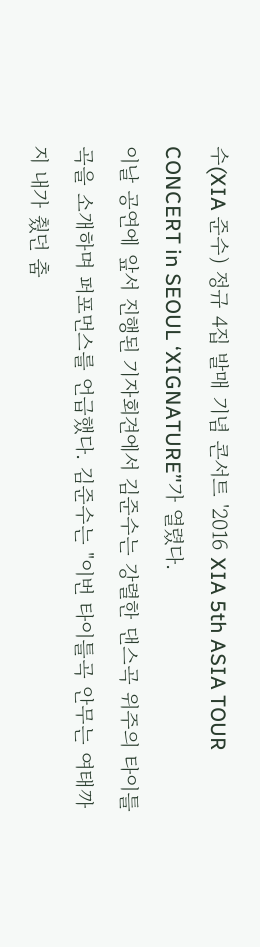수(XIA 준수) 정규 4집 발매 기념 콘서트 '2016 XIA 5th ASIA TOUR CONCERT in SEOUL ‘XIGNATURE’'가 열렸다.
이날 공연에 앞서 진행된 기자회견에서 김준수는 강렬한 댄스곡 위주의 타이틀곡을 소개하며 퍼포먼스를 언급했다. 김준수는 "이번 타이틀곡 안무는 여태까지 내가 췄던 춤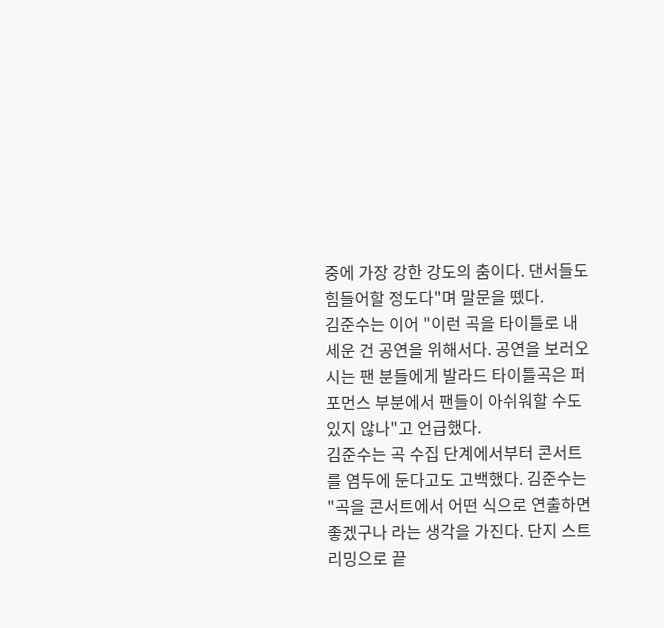중에 가장 강한 강도의 춤이다. 댄서들도 힘들어할 정도다"며 말문을 뗐다.
김준수는 이어 "이런 곡을 타이틀로 내세운 건 공연을 위해서다. 공연을 보러오시는 팬 분들에게 발라드 타이틀곡은 퍼포먼스 부분에서 팬들이 아쉬워할 수도 있지 않나"고 언급했다.
김준수는 곡 수집 단계에서부터 콘서트를 염두에 둔다고도 고백했다. 김준수는 "곡을 콘서트에서 어떤 식으로 연출하면 좋겠구나 라는 생각을 가진다. 단지 스트리밍으로 끝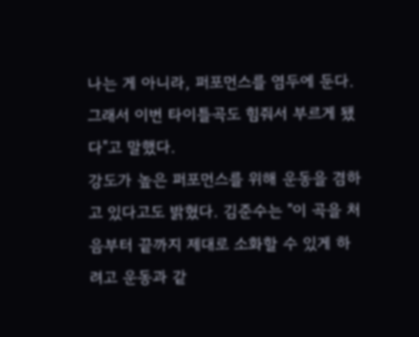나는 게 아니라, 퍼포먼스를 염두에 둔다. 그래서 이번 타이틀곡도 힘줘서 부르게 됐다"고 말했다.
강도가 높은 퍼포먼스를 위해 운동을 겸하고 있다고도 밝혔다. 김준수는 "이 곡을 처음부터 끝까지 제대로 소화할 수 있게 하려고 운동과 같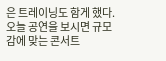은 트레이닝도 함게 했다. 오늘 공연을 보시면 규모감에 맞는 콘서트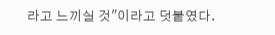라고 느끼실 것"이라고 덧붙였다.